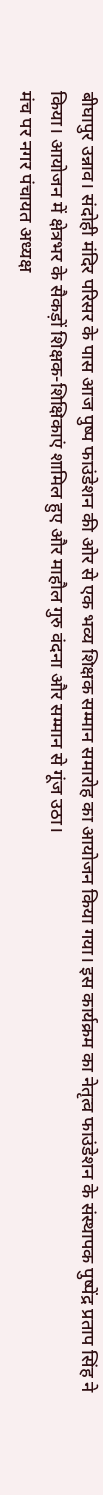बीघापुर उन्नाव। संदोही मंदिर परिसर के पास आज पुष्प फाउंडेशन की ओर से एक भव्य शिक्षक सम्मान समारोह का आयोजन किया गया। इस कार्यक्रम का नेतृत्व फाउंडेशन के संस्थापक पुष्पेंद्र प्रताप सिंह ने किया। आयोजन में क्षेत्रभर के सैकड़ों शिक्षक-शिक्षिकाएं शामिल हुए और माहौल गुरु वंदना और सम्मान से गूंज उठा।
मंच पर नगर पंचायत अध्यक्ष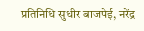प्रतिनिधि सुधीर बाजपेई, नरेंद्र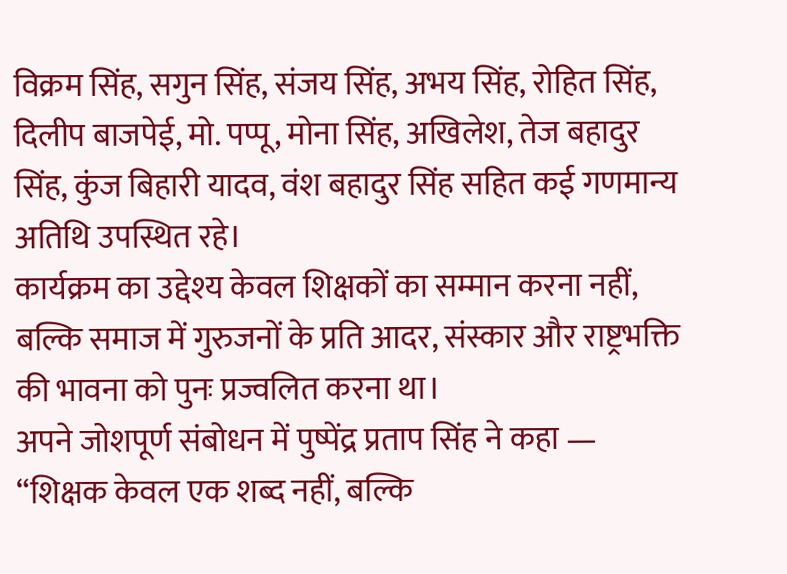विक्रम सिंह, सगुन सिंह, संजय सिंह, अभय सिंह, रोहित सिंह, दिलीप बाजपेई, मो. पप्पू, मोना सिंह, अखिलेश, तेज बहादुर सिंह, कुंज बिहारी यादव, वंश बहादुर सिंह सहित कई गणमान्य अतिथि उपस्थित रहे।
कार्यक्रम का उद्देश्य केवल शिक्षकों का सम्मान करना नहीं, बल्कि समाज में गुरुजनों के प्रति आदर, संस्कार और राष्ट्रभक्ति की भावना को पुनः प्रज्वलित करना था।
अपने जोशपूर्ण संबोधन में पुष्पेंद्र प्रताप सिंह ने कहा —
“शिक्षक केवल एक शब्द नहीं, बल्कि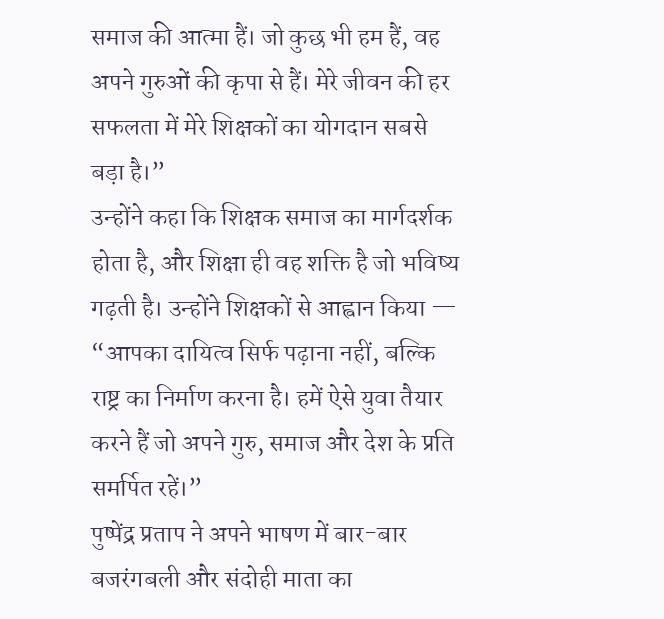समाज की आत्मा हैं। जो कुछ भी हम हैं, वह अपने गुरुओं की कृपा से हैं। मेरे जीवन की हर सफलता में मेरे शिक्षकों का योगदान सबसे बड़ा है।”
उन्होंने कहा कि शिक्षक समाज का मार्गदर्शक होता है, और शिक्षा ही वह शक्ति है जो भविष्य गढ़ती है। उन्होंने शिक्षकों से आह्वान किया —
“आपका दायित्व सिर्फ पढ़ाना नहीं, बल्कि राष्ट्र का निर्माण करना है। हमें ऐसे युवा तैयार करने हैं जो अपने गुरु, समाज और देश के प्रति समर्पित रहें।”
पुष्पेंद्र प्रताप ने अपने भाषण में बार-बार बजरंगबली और संदोही माता का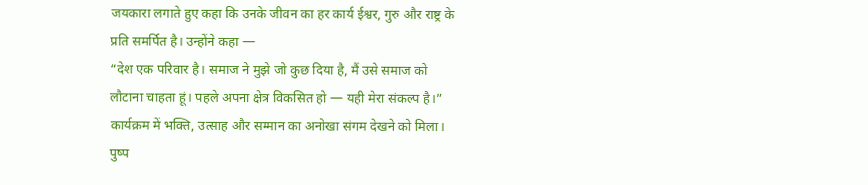जयकारा लगाते हुए कहा कि उनके जीवन का हर कार्य ईश्वर, गुरु और राष्ट्र के प्रति समर्पित है। उन्होंने कहा —
“देश एक परिवार है। समाज ने मुझे जो कुछ दिया है, मैं उसे समाज को लौटाना चाहता हूं। पहले अपना क्षेत्र विकसित हो — यही मेरा संकल्प है।”
कार्यक्रम में भक्ति, उत्साह और सम्मान का अनोखा संगम देखने को मिला। पुष्प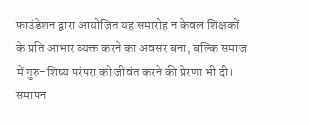फाउंडेशन द्वारा आयोजित यह समारोह न केवल शिक्षकों के प्रति आभार व्यक्त करने का अवसर बना, बल्कि समाज में गुरु-शिष्य परंपरा को जीवंत करने की प्रेरणा भी दी।
समापन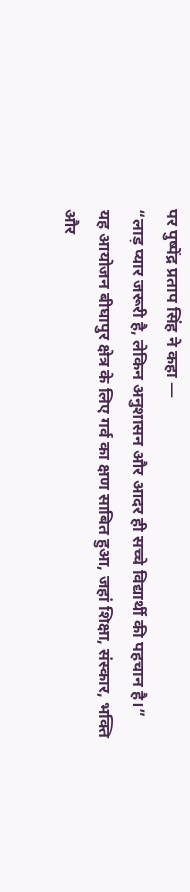पर पुष्पेंद्र प्रताप सिंह ने कहा —
“लाड़ प्यार जरूरी है, लेकिन अनुशासन और आदर ही सच्चे विद्यार्थी की पहचान है।”
यह आयोजन बीघापुर क्षेत्र के लिए गर्व का क्षण साबित हुआ, जहां शिक्षा, संस्कार, भक्ति और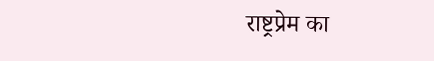राष्ट्रप्रेम का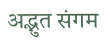अद्भुत संगम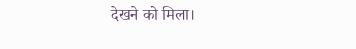देखने को मिला।